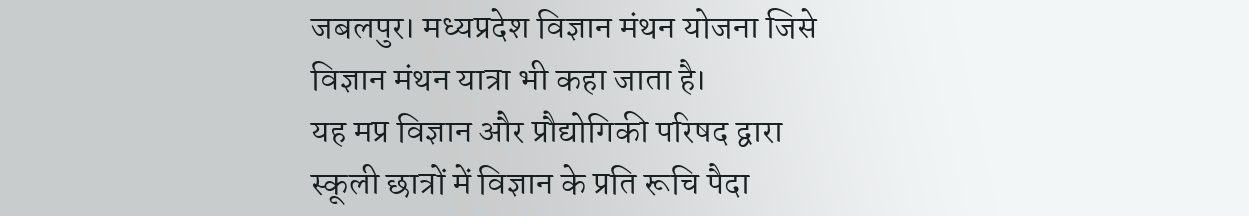जबलपुर। मध्यप्रदेश विज्ञान मंथन योजना जिसे विज्ञान मंथन यात्रा भी कहा जाता है।
यह मप्र विज्ञान और प्रौद्योगिकी परिषद द्वारा स्कूली छात्रों में विज्ञान के प्रति रूचि पैदा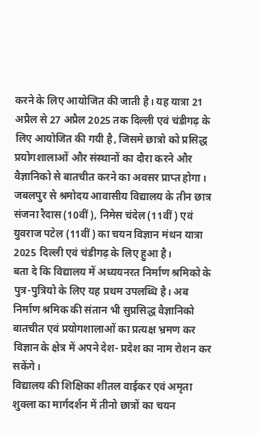करने के लिए आयोजित की जाती है। यह यात्रा 21 अप्रैल से 27 अप्रैल 2025 तक दिल्ली एवं चंडीगढ़ के लिए आयोजित की गयी है, जिसमे छात्रो को प्रसिद्ध प्रयोगशालाओं और संस्थानों का दौरा करने और वैज्ञानिको से बातचीत करने का अवसर प्राप्त होगा।
जबलपुर से श्रमोदय आवासीय विद्यालय के तीन छात्र संजना रैदास(10वीं), निमेस चंदेल(11वीं) एवं युवराज पटेल (11वीं) का चयन विज्ञान मंथन यात्रा 2025 दिल्ली एवं चंडीगढ़ के लिए हुआ है।
बता दे कि विद्यालय में अध्ययनरत निर्माण श्रमिको के पुत्र-पुत्रियो के लिए यह प्रथम उपलब्धि है। अब निर्माण श्रमिक की संतान भी सुप्रसिद्ध वैज्ञानिको बातचीत एवं प्रयोगशालाओं का प्रत्यक्ष भ्रमण कर विज्ञान के क्षेत्र में अपने देश- प्रदेश का नाम रोशन कर सकेंगे।
विद्यालय की शिक्षिका शीतल वाईकर एवं अमृता शुक्ला का मार्गदर्शन में तीनो छात्रों का चयन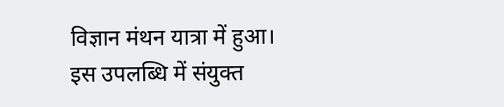विज्ञान मंथन यात्रा में हुआ।
इस उपलब्धि में संयुक्त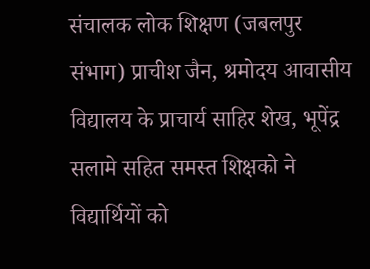संचालक लोक शिक्षण (जबलपुर संभाग) प्राचीश जैन, श्रमोदय आवासीय विद्यालय के प्राचार्य साहिर शेख, भूपेंद्र सलामे सहित समस्त शिक्षको ने विद्यार्थियों को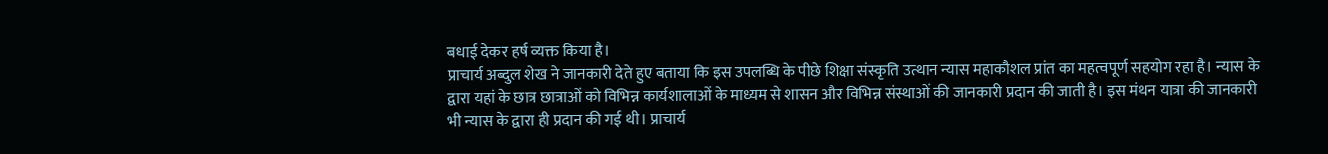बधाई देकर हर्ष व्यक्त किया है।
प्राचार्य अब्दुल शेख ने जानकारी देते हुए बताया कि इस उपलब्धि के पीछे शिक्षा संस्कृति उत्थान न्यास महाकौशल प्रांत का महत्वपूर्ण सहयोग रहा है। न्यास के द्वारा यहां के छात्र छात्राओं को विभिन्न कार्यशालाओं के माध्यम से शासन और विभिन्न संस्थाओं की जानकारी प्रदान की जाती है। इस मंथन यात्रा की जानकारी भी न्यास के द्वारा ही प्रदान की गई थी। प्राचार्य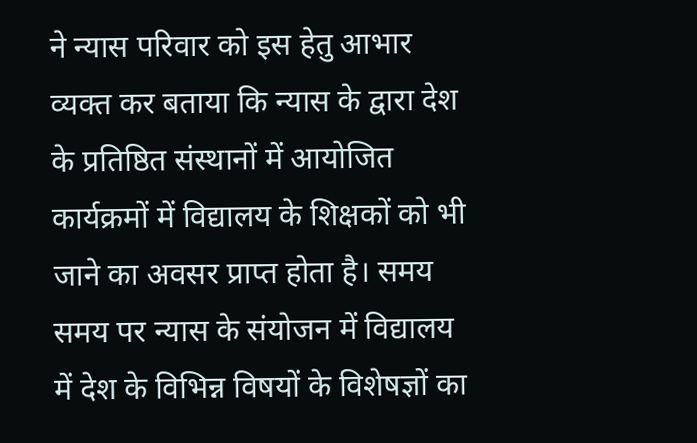ने न्यास परिवार को इस हेतु आभार व्यक्त कर बताया कि न्यास के द्वारा देश के प्रतिष्ठित संस्थानों में आयोजित कार्यक्रमों में विद्यालय के शिक्षकों को भी जाने का अवसर प्राप्त होता है। समय समय पर न्यास के संयोजन में विद्यालय में देश के विभिन्न विषयों के विशेषज्ञों का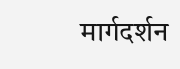मार्गदर्शन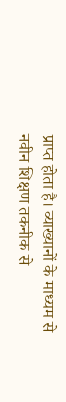प्राप्त होता है। व्याख्यानों के माध्यम से नवीन शिक्षण तकनीक से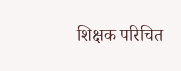शिक्षक परिचित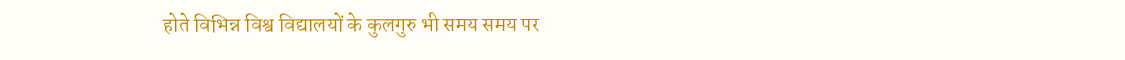होते विभिन्न विश्व विद्यालयों के कुलगुरु भी समय समय पर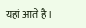यहां आते है।